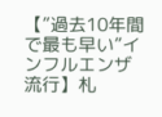【”過去10年間で最も早い”インフルエンザ流行】札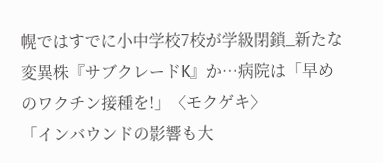幌ではすでに小中学校7校が学級閉鎖_新たな変異株『サブクレードK』か…病院は「早めのワクチン接種を!」〈モクゲキ〉
「インバウンドの影響も大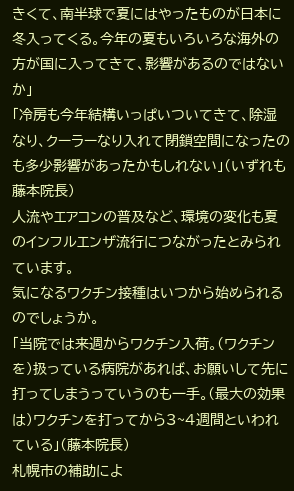きくて、南半球で夏にはやったものが日本に冬入ってくる。今年の夏もいろいろな海外の方が国に入ってきて、影響があるのではないか」
「冷房も今年結構いっぱいついてきて、除湿なり、クーラーなり入れて閉鎖空間になったのも多少影響があったかもしれない」(いずれも藤本院長)
人流やエアコンの普及など、環境の変化も夏のインフルエンザ流行につながったとみられています。
気になるワクチン接種はいつから始められるのでしょうか。
「当院では来週からワクチン入荷。(ワクチンを)扱っている病院があれば、お願いして先に打ってしまうっていうのも一手。(最大の効果は)ワクチンを打ってから3~4週間といわれている」(藤本院長)
札幌市の補助によ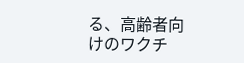る、高齢者向けのワクチ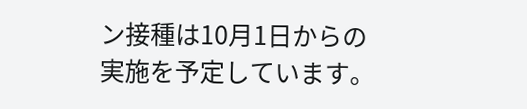ン接種は10月1日からの実施を予定しています。